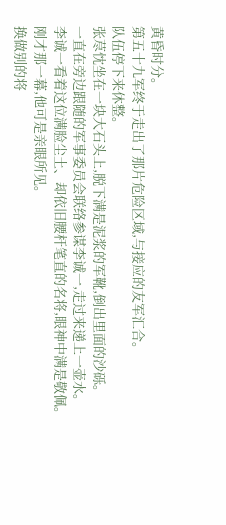黄昏时分。
第五十九军终于走出了那片危险区域,与接应的友军汇合。
队伍停下来休整。
张荩忱坐在一块大石头上,脱下满是泥浆的军靴,倒出里面的沙砾。
一直在旁边跟随的军事委员会联络参谋李诚一,走过来递上一壶水。
李诚一看着这位满脸尘土、却依旧腰杆笔直的名将,眼神中满是敬佩。
刚才那一幕,他可是亲眼所见。
换做别的将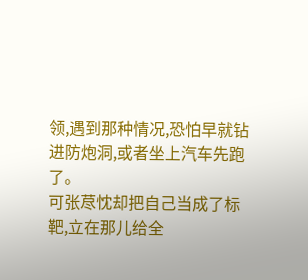领,遇到那种情况,恐怕早就钻进防炮洞,或者坐上汽车先跑了。
可张荩忱却把自己当成了标靶,立在那儿给全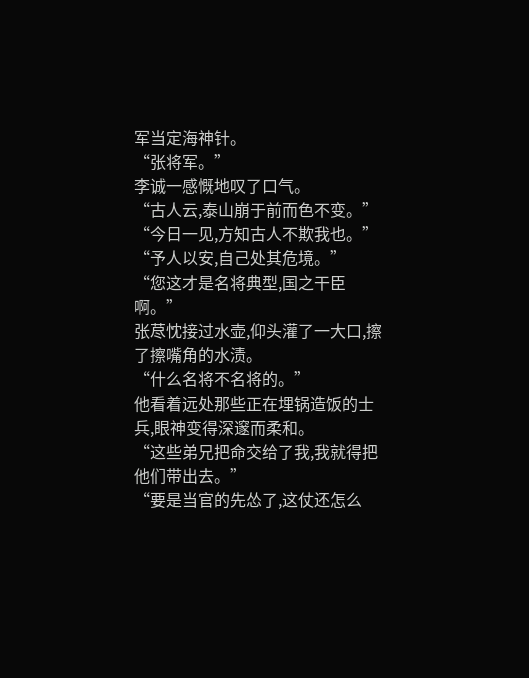军当定海神针。
“张将军。”
李诚一感慨地叹了口气。
“古人云,泰山崩于前而色不变。”
“今日一见,方知古人不欺我也。”
“予人以安,自己处其危境。”
“您这才是名将典型,国之干臣啊。”
张荩忱接过水壶,仰头灌了一大口,擦了擦嘴角的水渍。
“什么名将不名将的。”
他看着远处那些正在埋锅造饭的士兵,眼神变得深邃而柔和。
“这些弟兄把命交给了我,我就得把他们带出去。”
“要是当官的先怂了,这仗还怎么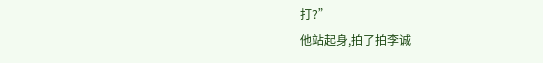打?”
他站起身,拍了拍李诚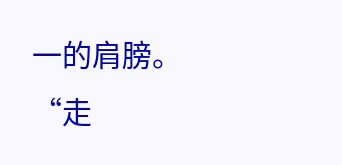一的肩膀。
“走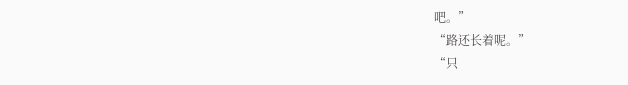吧。”
“路还长着呢。”
“只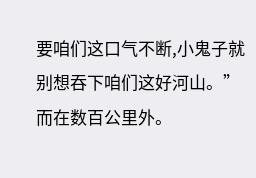要咱们这口气不断,小鬼子就别想吞下咱们这好河山。”
而在数百公里外。